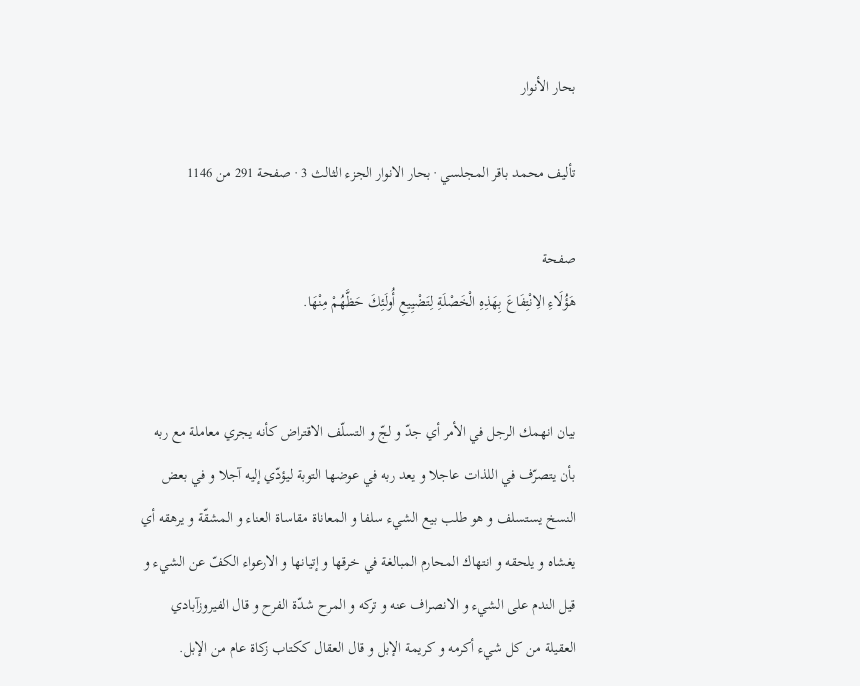بحار الأنوار

تأليف محمد باقر المجلسي · بحار الانوار الجزء الثالث 3 · صفحة 291 من 1146

صفحة
هَؤُلَاءِ الِانْتِفَاعَ بِهَذِهِ الْخَصْلَةِ لِتَضْيِيعِ أُولَئِكَ حَظَّهُمْ مِنْهَا.


بيان انهمك الرجل في الأمر أي جدّ و لجّ و التسلّف الاقتراض كأنه يجري معاملة مع ربه بأن يتصرّف في اللذات عاجلا و يعد ربه في عوضها التوبة ليؤدّي إليه آجلا و في بعض النسخ يستسلف و هو طلب بيع الشيء سلفا و المعاناة مقاساة العناء و المشقّة و يرهقه أي يغشاه و يلحقه و انتهاك المحارم المبالغة في خرقها و إتيانها و الارعواء الكفّ عن الشيء و قيل الندم على الشيء و الانصراف عنه و تركه و المرح شدّة الفرح و قال الفيروزآبادي العقيلة من كل شيء أكرمه و كريمة الإبل و قال العقال ككتاب زكاة عام من الإبل.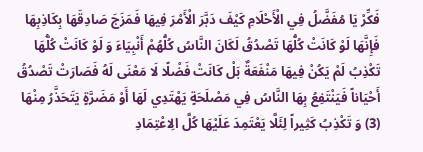فَكِّرْ يَا مُفَضَّلُ فِي الْأَحْلَامِ كَيْفَ دَبَّرَ الْأَمْرَ فِيهَا فَمَزَجَ صَادِقَهَا بِكَاذِبِهَا فَإِنَّهَا لَوْ كَانَتْ كُلُّهَا تَصْدُقُ لَكَانَ النَّاسُ كُلُّهُمْ أَنْبِيَاءَ وَ لَوْ كَانَتْ كُلُّهَا تَكْذِبُ لَمْ يَكُنْ فِيهَا مَنْفَعَةٌ بَلْ كَانَتْ فَضْلًا لَا مَعْنَى لَهُ فَصَارَتْ تَصْدُقُ أَحْيَاناً فَيَنْتَفِعُ بِهَا النَّاسُ فِي مَصْلَحَةٍ يَهْتَدِي لَهَا أَوْ مَضَرَّةٍ يَتَحَذَّرُ مِنْهَا (3) وَ تَكْذِبُ كَثِيراً لِئَلَّا يَعْتَمِدَ عَلَيْهَا كُلَّ الِاعْتِمَادِ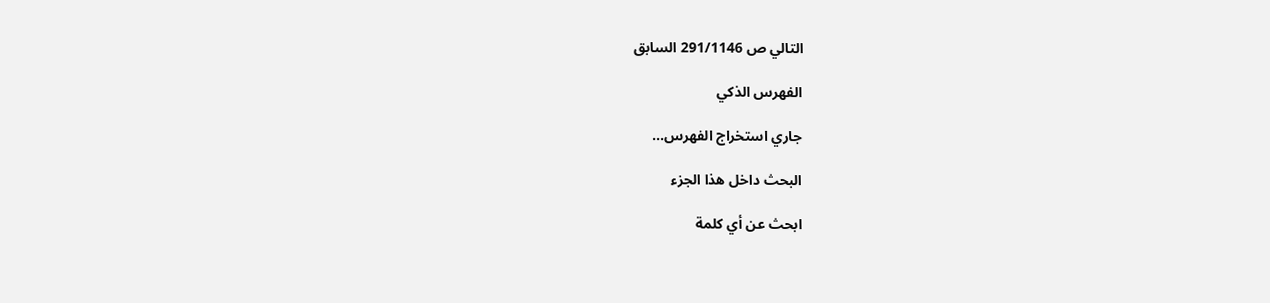التالي ص 291/1146 السابق

الفهرس الذكي

جاري استخراج الفهرس...

البحث داخل هذا الجزء

ابحث عن أي كلمة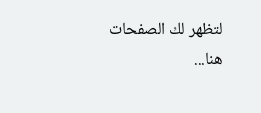لتظهر لك الصفحات هنا...